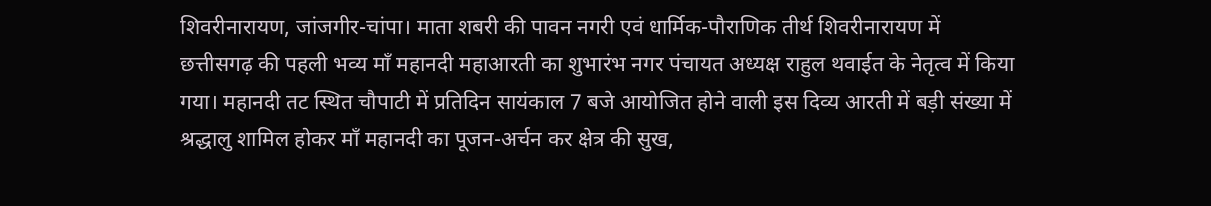शिवरीनारायण, जांजगीर-चांपा। माता शबरी की पावन नगरी एवं धार्मिक-पौराणिक तीर्थ शिवरीनारायण में छत्तीसगढ़ की पहली भव्य माँ महानदी महाआरती का शुभारंभ नगर पंचायत अध्यक्ष राहुल थवाईत के नेतृत्व में किया गया। महानदी तट स्थित चौपाटी में प्रतिदिन सायंकाल 7 बजे आयोजित होने वाली इस दिव्य आरती में बड़ी संख्या में श्रद्धालु शामिल होकर माँ महानदी का पूजन-अर्चन कर क्षेत्र की सुख,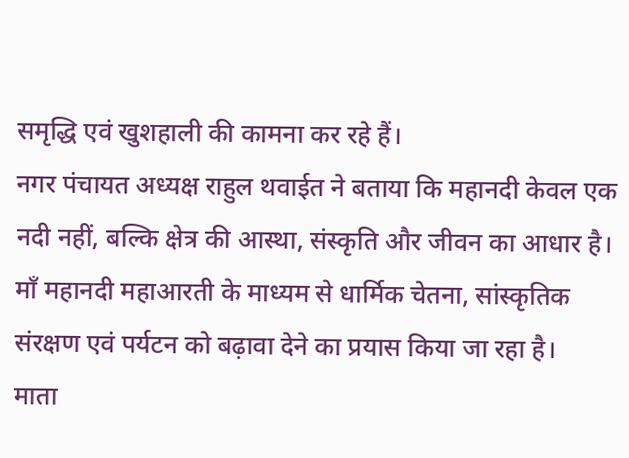समृद्धि एवं खुशहाली की कामना कर रहे हैं।
नगर पंचायत अध्यक्ष राहुल थवाईत ने बताया कि महानदी केवल एक नदी नहीं, बल्कि क्षेत्र की आस्था, संस्कृति और जीवन का आधार है। माँ महानदी महाआरती के माध्यम से धार्मिक चेतना, सांस्कृतिक संरक्षण एवं पर्यटन को बढ़ावा देने का प्रयास किया जा रहा है।
माता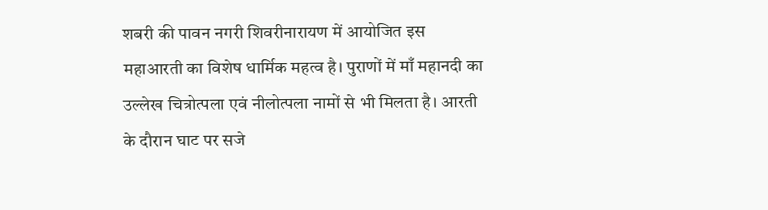शबरी की पावन नगरी शिवरीनारायण में आयोजित इस महाआरती का विशेष धार्मिक महत्व है। पुराणों में माँ महानदी का उल्लेख चित्रोत्पला एवं नीलोत्पला नामों से भी मिलता है। आरती के दौरान घाट पर सजे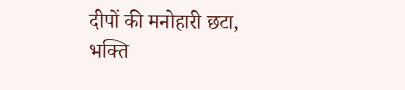दीपों की मनोहारी छटा, भक्ति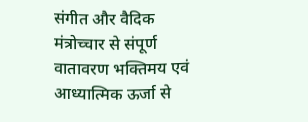संगीत और वैदिक मंत्रोच्चार से संपूर्ण वातावरण भक्तिमय एवं आध्यात्मिक ऊर्जा से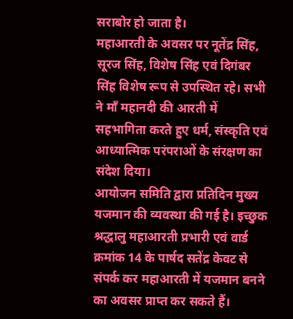सराबोर हो जाता है।
महाआरती के अवसर पर नूतेंद्र सिंह, सूरज सिंह, विशेष सिंह एवं दिगंबर सिंह विशेष रूप से उपस्थित रहे। सभी ने माँ महानदी की आरती में सहभागिता करते हुए धर्म, संस्कृति एवं आध्यात्मिक परंपराओं के संरक्षण का संदेश दिया।
आयोजन समिति द्वारा प्रतिदिन मुख्य यजमान की व्यवस्था की गई है। इच्छुक श्रद्धालु महाआरती प्रभारी एवं वार्ड क्रमांक 14 के पार्षद सतेंद्र केवट से संपर्क कर महाआरती में यजमान बनने का अवसर प्राप्त कर सकते हैं।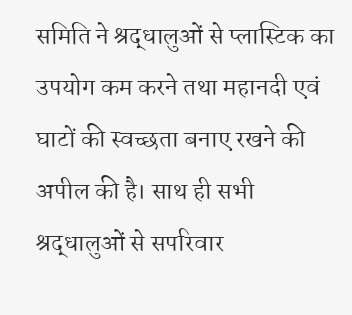समिति ने श्रद्धालुओं से प्लास्टिक का उपयोग कम करने तथा महानदी एवं घाटों की स्वच्छता बनाए रखने की अपील की है। साथ ही सभी श्रद्धालुओं से सपरिवार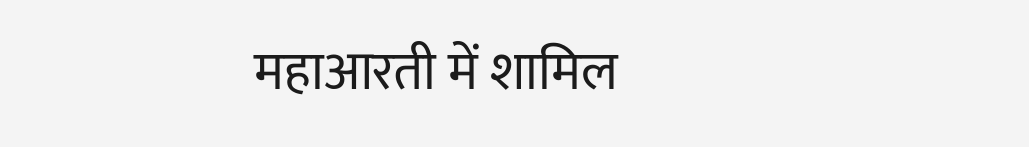महाआरती में शामिल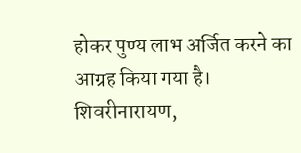होकर पुण्य लाभ अर्जित करने का आग्रह किया गया है।
शिवरीनारायण,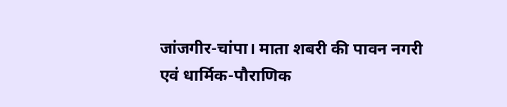जांजगीर-चांपा। माता शबरी की पावन नगरी एवं धार्मिक-पौराणिक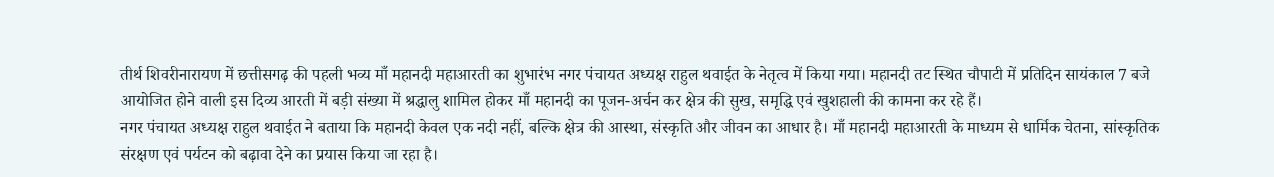तीर्थ शिवरीनारायण में छत्तीसगढ़ की पहली भव्य माँ महानदी महाआरती का शुभारंभ नगर पंचायत अध्यक्ष राहुल थवाईत के नेतृत्व में किया गया। महानदी तट स्थित चौपाटी में प्रतिदिन सायंकाल 7 बजे आयोजित होने वाली इस दिव्य आरती में बड़ी संख्या में श्रद्धालु शामिल होकर माँ महानदी का पूजन-अर्चन कर क्षेत्र की सुख, समृद्धि एवं खुशहाली की कामना कर रहे हैं।
नगर पंचायत अध्यक्ष राहुल थवाईत ने बताया कि महानदी केवल एक नदी नहीं, बल्कि क्षेत्र की आस्था, संस्कृति और जीवन का आधार है। माँ महानदी महाआरती के माध्यम से धार्मिक चेतना, सांस्कृतिक संरक्षण एवं पर्यटन को बढ़ावा देने का प्रयास किया जा रहा है।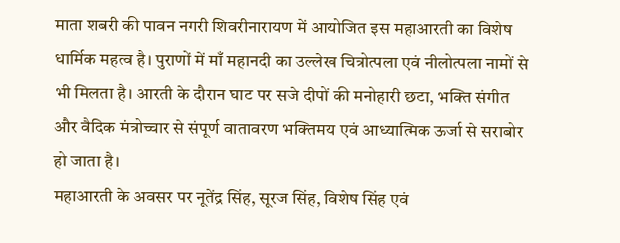माता शबरी की पावन नगरी शिवरीनारायण में आयोजित इस महाआरती का विशेष धार्मिक महत्व है। पुराणों में माँ महानदी का उल्लेख चित्रोत्पला एवं नीलोत्पला नामों से भी मिलता है। आरती के दौरान घाट पर सजे दीपों की मनोहारी छटा, भक्ति संगीत और वैदिक मंत्रोच्चार से संपूर्ण वातावरण भक्तिमय एवं आध्यात्मिक ऊर्जा से सराबोर हो जाता है।
महाआरती के अवसर पर नूतेंद्र सिंह, सूरज सिंह, विशेष सिंह एवं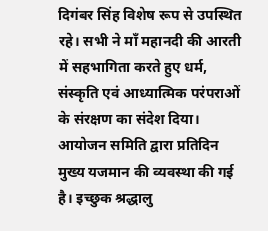दिगंबर सिंह विशेष रूप से उपस्थित रहे। सभी ने माँ महानदी की आरती में सहभागिता करते हुए धर्म, संस्कृति एवं आध्यात्मिक परंपराओं के संरक्षण का संदेश दिया।
आयोजन समिति द्वारा प्रतिदिन मुख्य यजमान की व्यवस्था की गई है। इच्छुक श्रद्धालु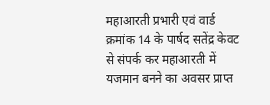महाआरती प्रभारी एवं वार्ड क्रमांक 14 के पार्षद सतेंद्र केवट से संपर्क कर महाआरती में यजमान बनने का अवसर प्राप्त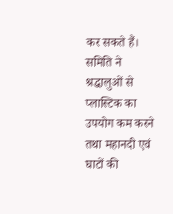कर सकते हैं।
समिति ने श्रद्धालुओं से प्लास्टिक का उपयोग कम करने तथा महानदी एवं घाटों की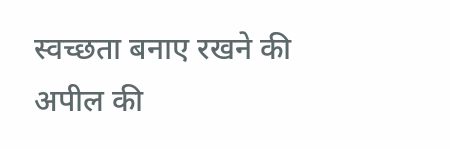स्वच्छता बनाए रखने की अपील की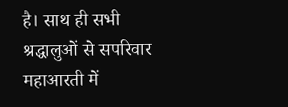है। साथ ही सभी श्रद्धालुओं से सपरिवार महाआरती में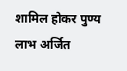शामिल होकर पुण्य लाभ अर्जित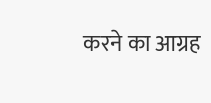करने का आग्रह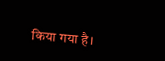किया गया है।